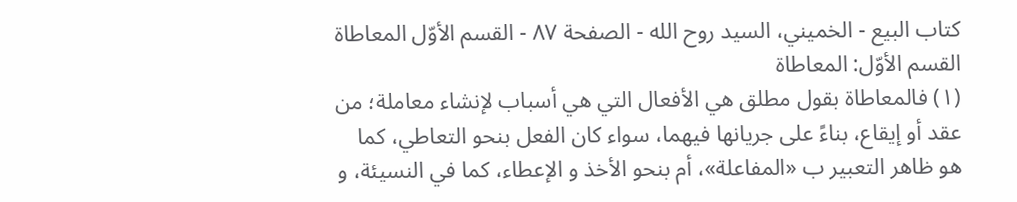كتاب البيع - الخميني، السيد روح الله - الصفحة ٨٧ - القسم الأوّل المعاطاة
القسم الأوّل: المعاطاة
(١) فالمعاطاة بقول مطلق هي الأفعال التي هي أسباب لإنشاء معاملة؛ من عقد أو إيقاع، بناءً على جريانها فيهما، سواء كان الفعل بنحو التعاطي، كما هو ظاهر التعبير ب «المفاعلة»، أم بنحو الأخذ و الإعطاء، كما في النسيئة، و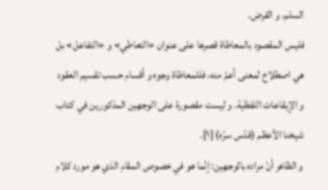السلم، و القرض.
فليس المقصود بالمعاطاة قصرها على عنوان «التعاطي» و «التفاعل» بل هي اصطلاح لمعنى أعمّ منه، فللمعاطاة وجوه و أقسام حسب تقسيم العقود و الإيقاعات اللفظية. و ليست مقصورة على الوجهين المذكورين في كتاب شيخنا الأعظم (قدّس سرّه) [١].
و الظاهر أنّ مراده بالوجهين: إنّما هو في خصوص المقام الذي هو مورد كلام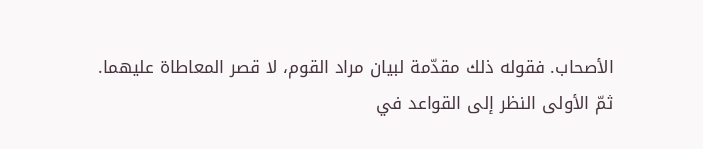الأصحاب. فقوله ذلك مقدّمة لبيان مراد القوم، لا قصر المعاطاة عليهما.
ثمّ الأولى النظر إلى القواعد في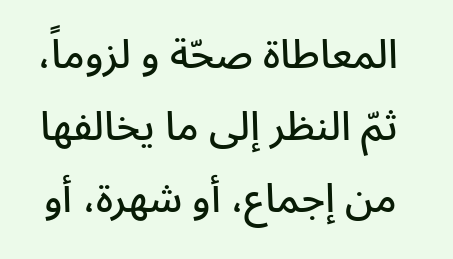المعاطاة صحّة و لزوماً، ثمّ النظر إلى ما يخالفها من إجماع، أو شهرة، أو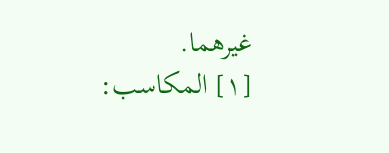غيرهما.
[١] المكاسب: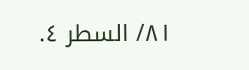٨١/ السطر ٤.